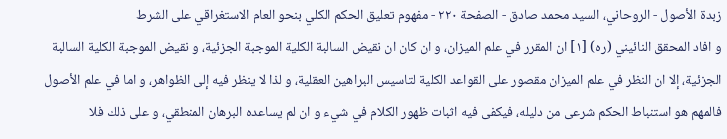زبدة الأصول - الروحاني، السيد محمد صادق - الصفحة ٢٢٠ - مفهوم تعليق الحكم الكلي بنحو العام الاستغراقي على الشرط
و افاد المحقق النائيني (ره) [١] ان المقرر في علم الميزان، و ان كان ان نقيض السالبة الكلية الموجبة الجزئية، و نقيض الموجبة الكلية السالبة الجزئية، إلا ان النظر في علم الميزان مقصور على القواعد الكلية لتاسيس البراهين العقلية، و لذا لا ينظر فيه إلى الظواهر، و اما في علم الأصول فالمهم هو استنباط الحكم شرعى من دليله، فيكفى فيه اثبات ظهور الكلام في شيء و ان لم يساعده البرهان المنطقي، و على ذلك فلا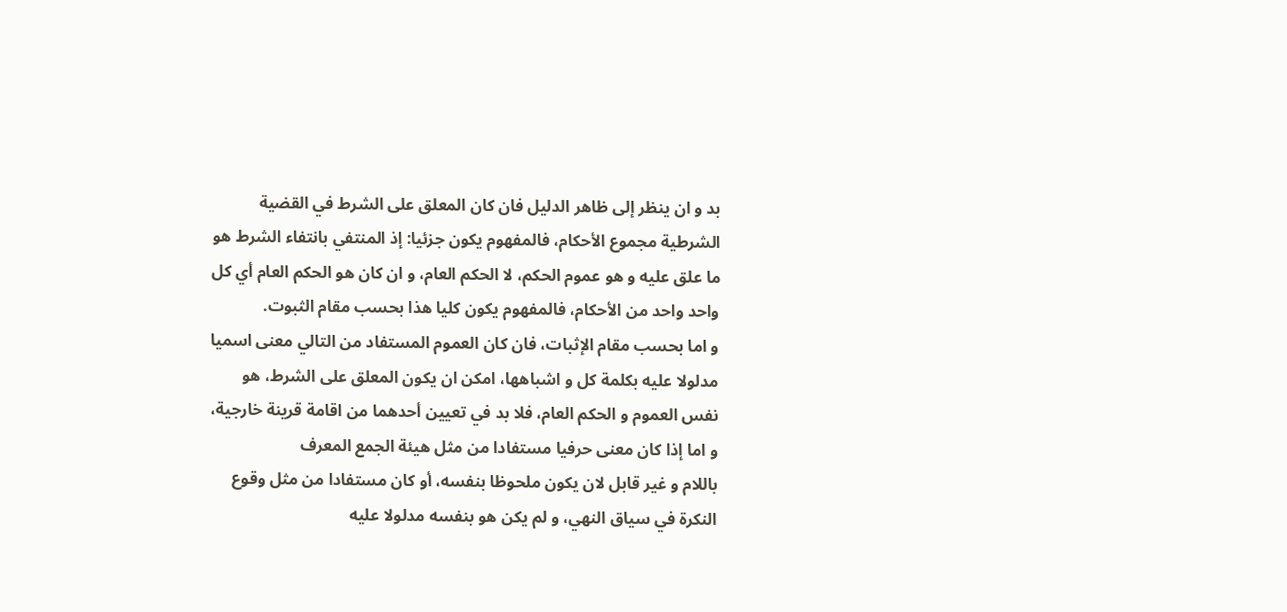بد و ان ينظر إلى ظاهر الدليل فان كان المعلق على الشرط في القضية الشرطية مجموع الأحكام، فالمفهوم يكون جزئيا: إذ المنتفي بانتفاء الشرط هو ما علق عليه و هو عموم الحكم، لا الحكم العام، و ان كان هو الحكم العام أي كل واحد واحد من الأحكام، فالمفهوم يكون كليا هذا بحسب مقام الثبوت.
و اما بحسب مقام الإثبات، فان كان العموم المستفاد من التالي معنى اسميا مدلولا عليه بكلمة كل و اشباهها، امكن ان يكون المعلق على الشرط، هو نفس العموم و الحكم العام، فلا بد في تعيين أحدهما من اقامة قرينة خارجية، و اما إذا كان معنى حرفيا مستفادا من مثل هيئة الجمع المعرف
باللام و غير قابل لان يكون ملحوظا بنفسه، أو كان مستفادا من مثل وقوع النكرة في سياق النهي، و لم يكن هو بنفسه مدلولا عليه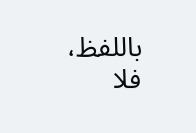باللفظ، فلا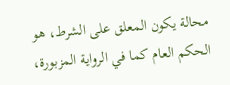محالة يكون المعلق على الشرط، هو الحكم العام كما في الرواية المزبورة،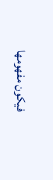فيكون مفهومها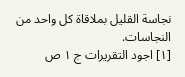نجاسة القليل بملاقاة كل واحد من النجاسات.
[١] اجود التقريرات ج ١ ص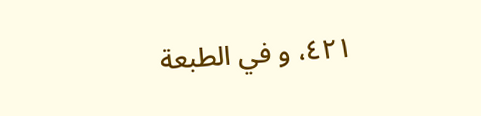٤٢١، و في الطبعة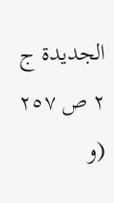الجديدة ج ٢ ص ٢٥٧ (و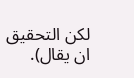لكن التحقيق ان يقال).